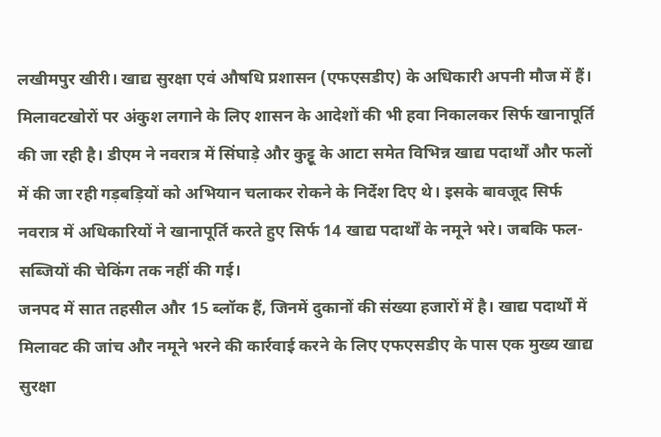लखीमपुर खीरी। खाद्य सुरक्षा एवं औषधि प्रशासन (एफएसडीए) के अधिकारी अपनी मौज में हैं। मिलावटखोरों पर अंकुश लगाने के लिए शासन के आदेशों की भी हवा निकालकर सिर्फ खानापूर्ति की जा रही है। डीएम ने नवरात्र में सिंघाड़े और कुट्टू के आटा समेत विभिन्न खाद्य पदार्थों और फलों में की जा रही गड़बड़ियों को अभियान चलाकर रोकने के निर्देश दिए थे। इसके बावजूद सिर्फ नवरात्र में अधिकारियों ने खानापूर्ति करते हुए सिर्फ 14 खाद्य पदार्थों के नमूने भरे। जबकि फल-सब्जियों की चेकिंग तक नहीं की गई।
जनपद में सात तहसील और 15 ब्लॉक हैं, जिनमें दुकानों की संख्या हजारों में है। खाद्य पदार्थों में मिलावट की जांच और नमूने भरने की कार्रवाई करने के लिए एफएसडीए के पास एक मुख्य खाद्य सुरक्षा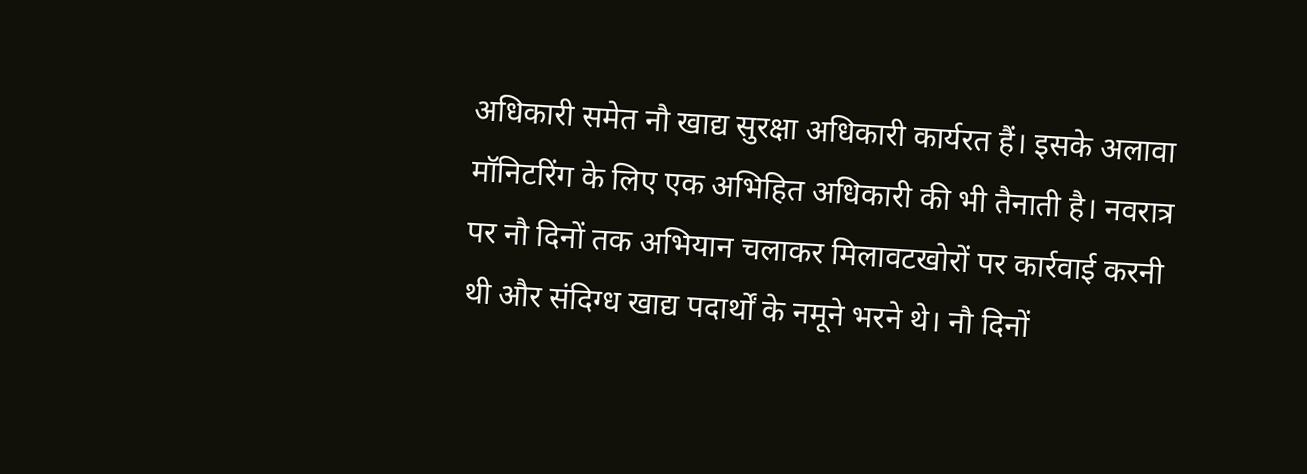अधिकारी समेत नौ खाद्य सुरक्षा अधिकारी कार्यरत हैं। इसके अलावा मॉनिटरिंग के लिए एक अभिहित अधिकारी की भी तैनाती है। नवरात्र पर नौ दिनों तक अभियान चलाकर मिलावटखोरों पर कार्रवाई करनी थी और संदिग्ध खाद्य पदार्थों के नमूने भरने थे। नौ दिनों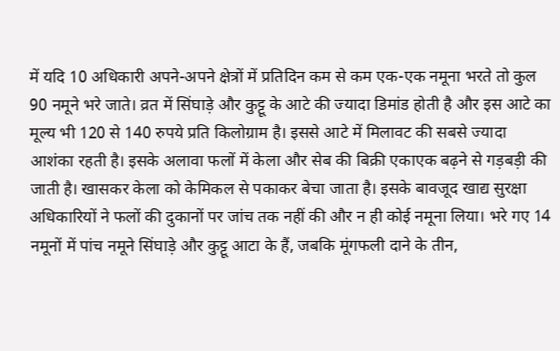में यदि 10 अधिकारी अपने-अपने क्षेत्रों में प्रतिदिन कम से कम एक-एक नमूना भरते तो कुल 90 नमूने भरे जाते। व्रत में सिंघाड़े और कुट्टू के आटे की ज्यादा डिमांड होती है और इस आटे का मूल्य भी 120 से 140 रुपये प्रति किलोग्राम है। इससे आटे में मिलावट की सबसे ज्यादा आशंका रहती है। इसके अलावा फलों में केला और सेब की बिक्री एकाएक बढ़ने से गड़बड़ी की जाती है। खासकर केला को केमिकल से पकाकर बेचा जाता है। इसके बावजूद खाद्य सुरक्षा अधिकारियों ने फलों की दुकानों पर जांच तक नहीं की और न ही कोई नमूना लिया। भरे गए 14 नमूनों में पांच नमूने सिंघाड़े और कुट्टू आटा के हैं, जबकि मूंगफली दाने के तीन,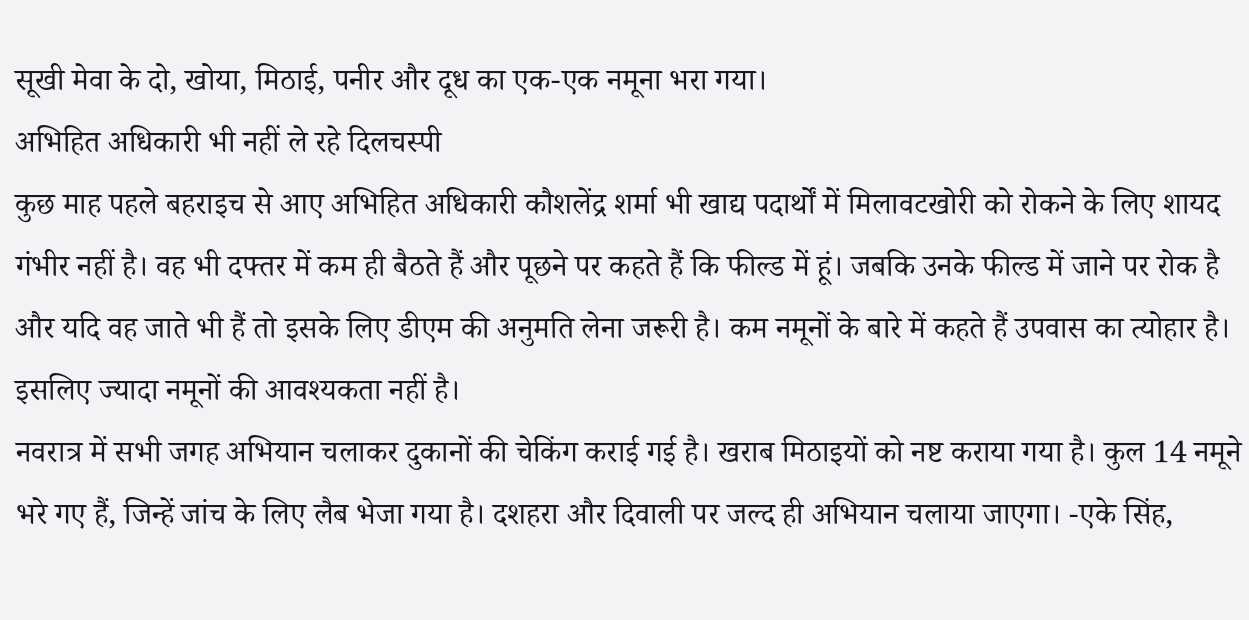सूखी मेवा के दो, खोया, मिठाई, पनीर और दूध का एक-एक नमूना भरा गया।
अभिहित अधिकारी भी नहीं ले रहे दिलचस्पी
कुछ माह पहले बहराइच से आए अभिहित अधिकारी कौशलेंद्र शर्मा भी खाद्य पदार्थों में मिलावटखोरी को रोकने के लिए शायद गंभीर नहीं है। वह भी दफ्तर में कम ही बैठते हैं और पूछने पर कहते हैं कि फील्ड में हूं। जबकि उनके फील्ड में जाने पर रोक है और यदि वह जाते भी हैं तो इसके लिए डीएम की अनुमति लेना जरूरी है। कम नमूनों के बारे में कहते हैं उपवास का त्योहार है। इसलिए ज्यादा नमूनों की आवश्यकता नहीं है।
नवरात्र में सभी जगह अभियान चलाकर दुकानों की चेकिंग कराई गई है। खराब मिठाइयों को नष्ट कराया गया है। कुल 14 नमूने भरे गए हैं, जिन्हें जांच के लिए लैब भेजा गया है। दशहरा और दिवाली पर जल्द ही अभियान चलाया जाएगा। -एके सिंह,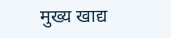मुख्य खाद्य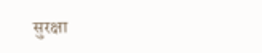सुरक्षा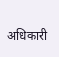अधिकारी